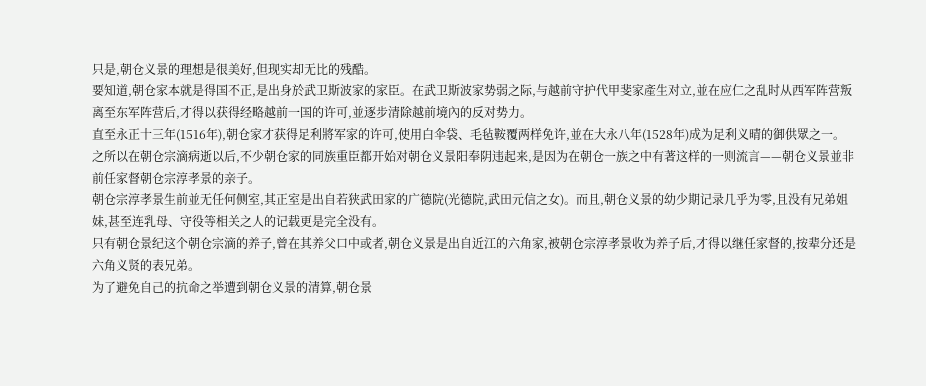只是,朝仓义景的理想是很美好,但现实却无比的残酷。
要知道,朝仓家本就是得国不正,是出身於武卫斯波家的家臣。在武卫斯波家势弱之际,与越前守护代甲斐家產生对立,並在应仁之乱时从西军阵营叛离至东军阵营后,才得以获得经略越前一国的许可,並逐步清除越前境內的反对势力。
直至永正十三年(1516年),朝仓家才获得足利將军家的许可,使用白伞袋、毛毡鞍覆两样免许,並在大永八年(1528年)成为足利义晴的御供眾之一。
之所以在朝仓宗滴病逝以后,不少朝仓家的同族重臣都开始对朝仓义景阳奉阴违起来,是因为在朝仓一族之中有著这样的一则流言——朝仓义景並非前任家督朝仓宗淳孝景的亲子。
朝仓宗淳孝景生前並无任何侧室,其正室是出自若狭武田家的广德院(光德院,武田元信之女)。而且,朝仓义景的幼少期记录几乎为零,且没有兄弟姐妹,甚至连乳母、守役等相关之人的记载更是完全没有。
只有朝仓景纪这个朝仓宗滴的养子,曾在其养父口中或者,朝仓义景是出自近江的六角家,被朝仓宗淳孝景收为养子后,才得以继任家督的,按辈分还是六角义贤的表兄弟。
为了避免自己的抗命之举遭到朝仓义景的清算,朝仓景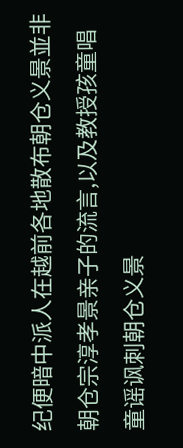纪便暗中派人在越前各地散布朝仓义景並非朝仓宗淳孝景亲子的流言,以及教授孩童唱童谣讽刺朝仓义景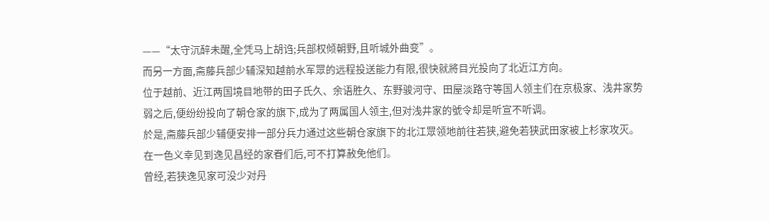——“太守沉醉未醒,全凭马上胡诌;兵部权倾朝野,且听城外曲变”。
而另一方面,斋藤兵部少辅深知越前水军眾的远程投送能力有限,很快就將目光投向了北近江方向。
位于越前、近江两国境目地带的田子氏久、余语胜久、东野骏河守、田屋淡路守等国人领主们在京极家、浅井家势弱之后,便纷纷投向了朝仓家的旗下,成为了两属国人领主,但对浅井家的號令却是听宣不听调。
於是,斋藤兵部少辅便安排一部分兵力通过这些朝仓家旗下的北江眾领地前往若狭,避免若狭武田家被上杉家攻灭。
在一色义幸见到逸见昌经的家眷们后,可不打算赦免他们。
曾经,若狭逸见家可没少对丹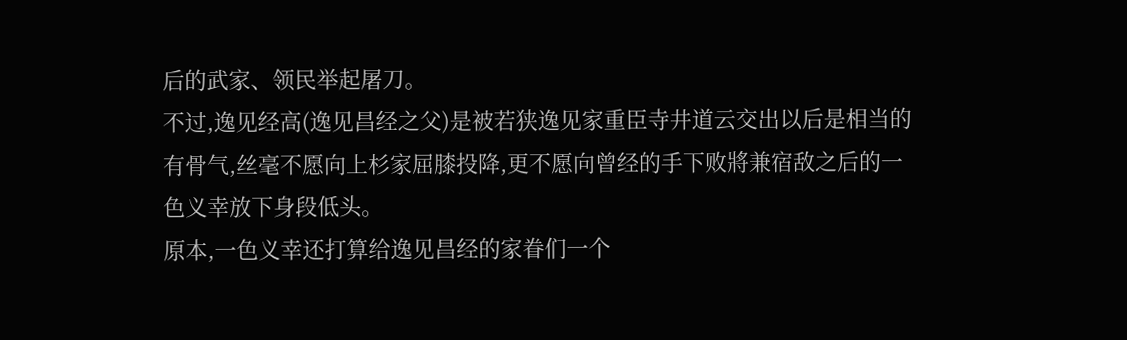后的武家、领民举起屠刀。
不过,逸见经高(逸见昌经之父)是被若狭逸见家重臣寺井道云交出以后是相当的有骨气,丝毫不愿向上杉家屈膝投降,更不愿向曾经的手下败將兼宿敌之后的一色义幸放下身段低头。
原本,一色义幸还打算给逸见昌经的家眷们一个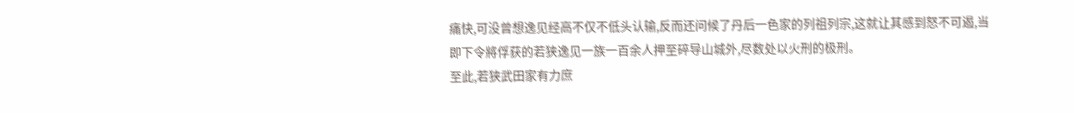痛快,可没曾想逸见经高不仅不低头认输,反而还问候了丹后一色家的列祖列宗,这就让其感到怒不可遏,当即下令將俘获的若狭逸见一族一百余人押至碎导山城外,尽数处以火刑的极刑。
至此,若狭武田家有力庶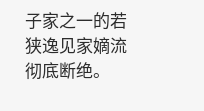子家之一的若狭逸见家嫡流彻底断绝。